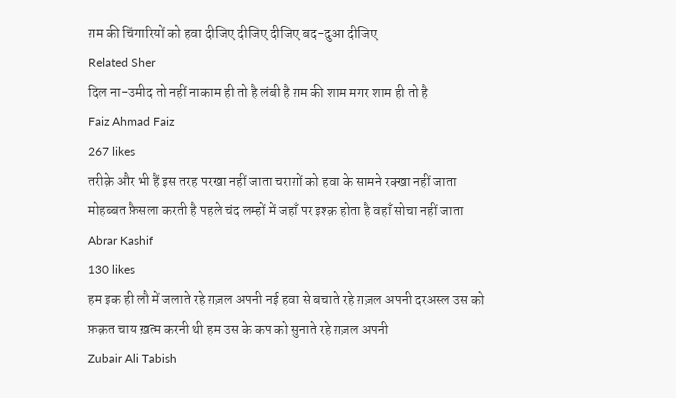ग़म की चिंगारियों को हवा दीजिए दीजिए दीजिए बद-दुआ दीजिए
Related Sher
दिल ना-उमीद तो नहीं नाकाम ही तो है लंबी है ग़म की शाम मगर शाम ही तो है
Faiz Ahmad Faiz
267 likes
तरीक़े और भी हैं इस तरह परखा नहीं जाता चराग़ों को हवा के सामने रक्खा नहीं जाता मोहब्बत फ़ैसला करती है पहले चंद लम्हों में जहाँ पर इश्क़ होता है वहाँ सोचा नहीं जाता
Abrar Kashif
130 likes
हम इक ही लौ में जलाते रहे ग़ज़ल अपनी नई हवा से बचाते रहे ग़ज़ल अपनी दरअस्ल उस को फ़क़त चाय ख़त्म करनी थी हम उस के कप को सुनाते रहे ग़ज़ल अपनी
Zubair Ali Tabish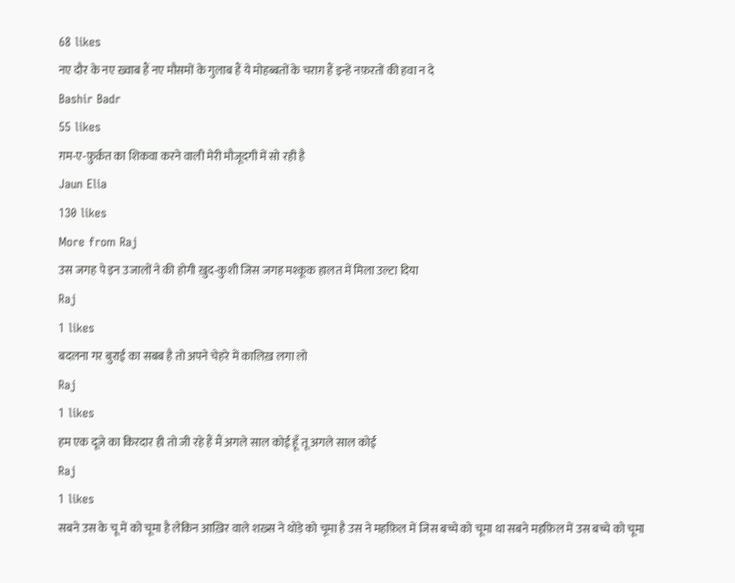68 likes
नए दौर के नए ख़्वाब हैं नए मौसमों के गुलाब हैं ये मोहब्बतों के चराग़ हैं इन्हें नफ़रतों की हवा न दे
Bashir Badr
55 likes
ग़म-ए-फ़ुर्क़त का शिकवा करने वाली मेरी मौजूदगी में सो रही है
Jaun Elia
130 likes
More from Raj
उस जगह पे इन उजालों ने की होगी ख़ुद-कुशी जिस जगह मश्कूक हालत में मिला उल्टा दिया
Raj
1 likes
बदलना गर बुराई का सबब है तो अपने चेहरे में कालिख़ लगा लो
Raj
1 likes
हम एक दूजे का किरदार ही तो जी रहे हैं मैं अगले साल कोई हूँ तू अगले साल कोई
Raj
1 likes
सबने उस के चू में को चूमा है लेकिन आख़िर वाले शख़्स ने थोड़े को चूमा है उस ने महफ़िल में जिस बच्चे को चूमा था सबने महफ़िल में उस बच्चे को चूमा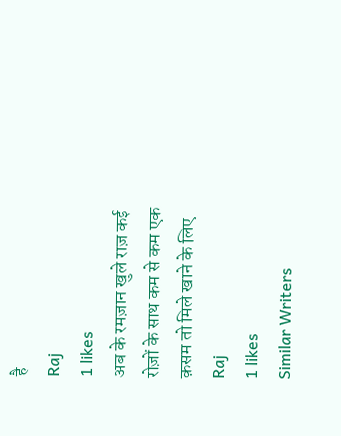है
Raj
1 likes
अब के रमज़ान खुले राज़ कई रोज़ों के साथ कम से कम एक क़सम तो मिले खाने के लिए
Raj
1 likes
Similar Writers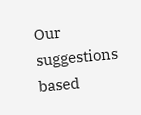Our suggestions based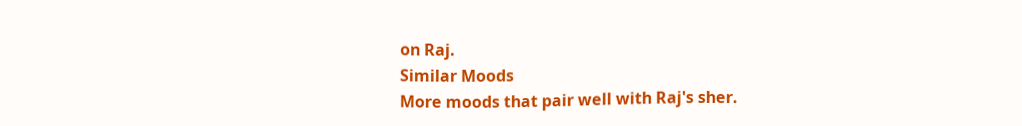on Raj.
Similar Moods
More moods that pair well with Raj's sher.